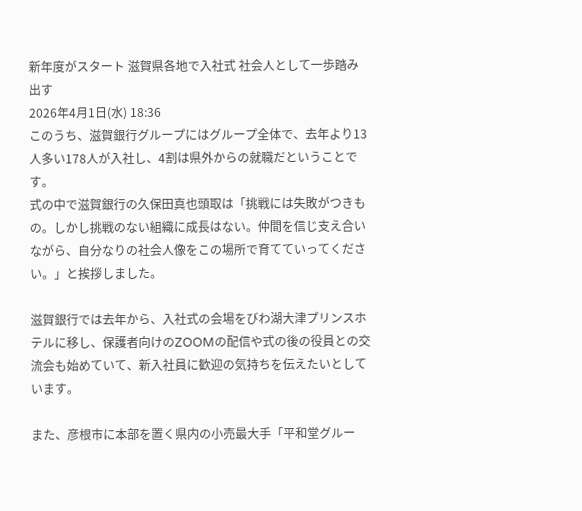新年度がスタート 滋賀県各地で入社式 社会人として一歩踏み出す
2026年4月1日(水) 18:36
このうち、滋賀銀行グループにはグループ全体で、去年より13人多い178人が入社し、4割は県外からの就職だということです。
式の中で滋賀銀行の久保田真也頭取は「挑戦には失敗がつきもの。しかし挑戦のない組織に成長はない。仲間を信じ支え合いながら、自分なりの社会人像をこの場所で育てていってください。」と挨拶しました。

滋賀銀行では去年から、入社式の会場をびわ湖大津プリンスホテルに移し、保護者向けのZOOMの配信や式の後の役員との交流会も始めていて、新入社員に歓迎の気持ちを伝えたいとしています。

また、彦根市に本部を置く県内の小売最大手「平和堂グルー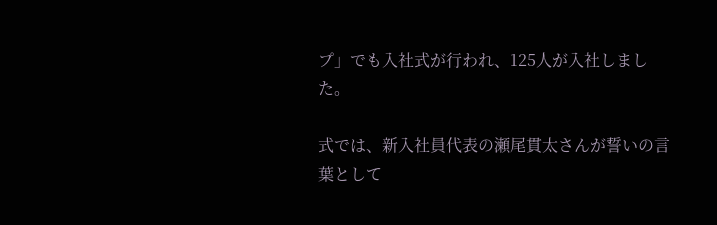プ」でも入社式が行われ、125人が入社しました。

式では、新入社員代表の瀬尾貫太さんが誓いの言葉として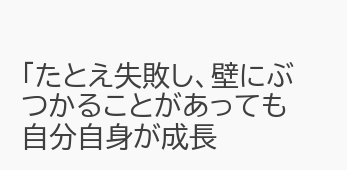「たとえ失敗し、壁にぶつかることがあっても自分自身が成長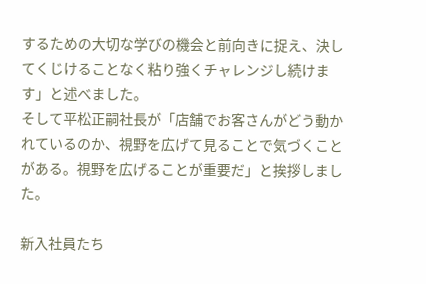するための大切な学びの機会と前向きに捉え、決してくじけることなく粘り強くチャレンジし続けます」と述べました。
そして平松正嗣社長が「店舗でお客さんがどう動かれているのか、視野を広げて見ることで気づくことがある。視野を広げることが重要だ」と挨拶しました。

新入社員たち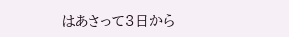はあさって3日から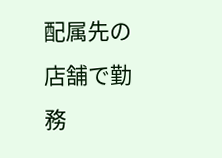配属先の店舗で勤務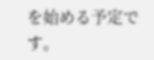を始める予定です。